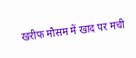खरीफ मौसम में खाद पर मची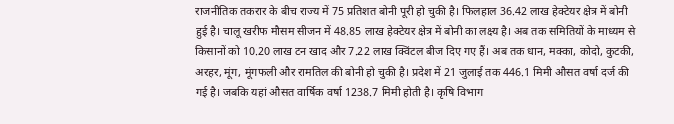राजनीतिक तकरार के बीच राज्य में 75 प्रतिशत बोनी पूरी हो चुकी है। फिलहाल 36.42 लाख हेक्टेयर क्षेत्र में बोनी हुई है। चालू खरीफ मौसम सीजन में 48.85 लाख हेक्टेयर क्षेत्र में बोनी का लक्ष्य है। अब तक समितियों के माध्यम से किसानों को 10.20 लाख टन खाद और 7.22 लाख क्विंटल बीज दिए गए हैं। अब तक धान, मक्का, कोदो, कुटकी, अरहर, मूंग, मूंगफली और रामतिल की बोनी हो चुकी है। प्रदेश में 21 जुलाई तक 446.1 मिमी औसत वर्षा दर्ज की गई है। जबकि यहां औसत वार्षिक वर्षा 1238.7 मिमी होती है। कृषि विभाग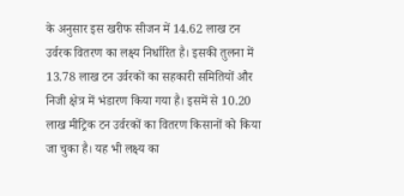के अनुसार इस खरीफ सीजन में 14.62 लाख टन उर्वरक वितरण का लक्ष्य निर्धारित है। इसकी तुलना में 13.78 लाख टन उर्वरकों का सहकारी समितियों और निजी क्षेत्र में भंडारण किया गया है। इसमें से 10.20 लाख मीट्रिक टन उर्वरकों का वितरण किसानों को किया जा चुका है। यह भी लक्ष्य का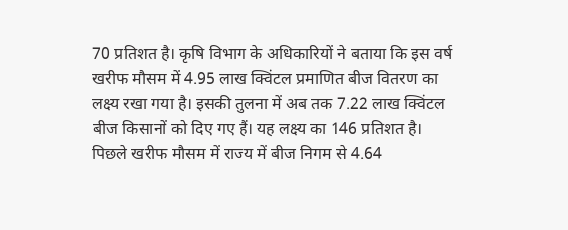70 प्रतिशत है। कृषि विभाग के अधिकारियों ने बताया कि इस वर्ष खरीफ मौसम में 4.95 लाख क्विंटल प्रमाणित बीज वितरण का लक्ष्य रखा गया है। इसकी तुलना में अब तक 7.22 लाख क्विंटल बीज किसानों को दिए गए हैं। यह लक्ष्य का 146 प्रतिशत है। पिछले खरीफ मौसम में राज्य में बीज निगम से 4.64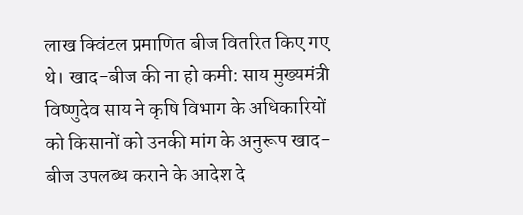लाख क्विंटल प्रमाणित बीज वितरित किए गए थे। खाद-बीज की ना हो कमी: साय मुख्यमंत्री विष्णुदेव साय ने कृषि विभाग के अधिकारियों को किसानों को उनकी मांग के अनुरूप खाद-बीज उपलब्ध कराने के आदेश दे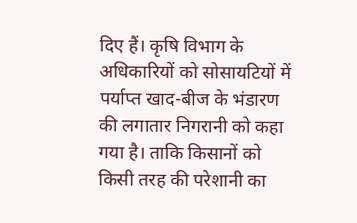दिए हैं। कृषि विभाग के अधिकारियों को सोसायटियों में पर्याप्त खाद-बीज के भंडारण की लगातार निगरानी को कहा गया है। ताकि किसानों को किसी तरह की परेशानी का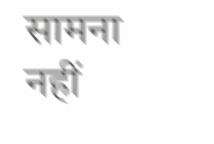सामना नहीं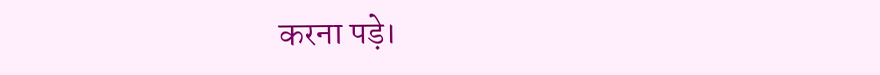करना पड़े।